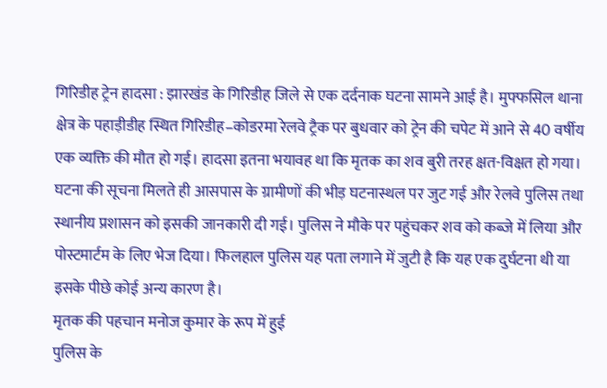गिरिडीह ट्रेन हादसा : झारखंड के गिरिडीह जिले से एक दर्दनाक घटना सामने आई है। मुफ्फसिल थाना क्षेत्र के पहाड़ीडीह स्थित गिरिडीह–कोडरमा रेलवे ट्रैक पर बुधवार को ट्रेन की चपेट में आने से 40 वर्षीय एक व्यक्ति की मौत हो गई। हादसा इतना भयावह था कि मृतक का शव बुरी तरह क्षत-विक्षत हो गया। घटना की सूचना मिलते ही आसपास के ग्रामीणों की भीड़ घटनास्थल पर जुट गई और रेलवे पुलिस तथा स्थानीय प्रशासन को इसकी जानकारी दी गई। पुलिस ने मौके पर पहुंचकर शव को कब्जे में लिया और पोस्टमार्टम के लिए भेज दिया। फिलहाल पुलिस यह पता लगाने में जुटी है कि यह एक दुर्घटना थी या इसके पीछे कोई अन्य कारण है।
मृतक की पहचान मनोज कुमार के रूप में हुई
पुलिस के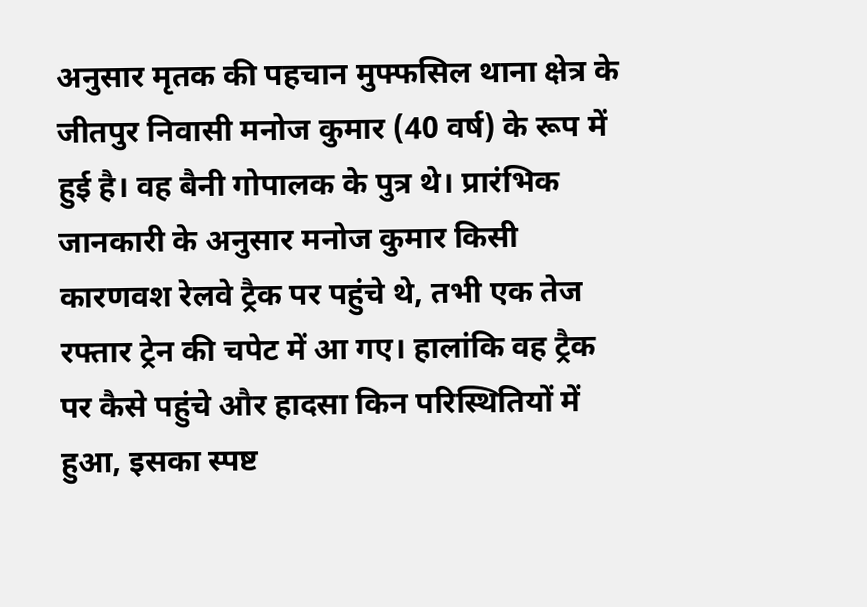अनुसार मृतक की पहचान मुफ्फसिल थाना क्षेत्र के जीतपुर निवासी मनोज कुमार (40 वर्ष) के रूप में हुई है। वह बैनी गोपालक के पुत्र थे। प्रारंभिक जानकारी के अनुसार मनोज कुमार किसी कारणवश रेलवे ट्रैक पर पहुंचे थे, तभी एक तेज रफ्तार ट्रेन की चपेट में आ गए। हालांकि वह ट्रैक पर कैसे पहुंचे और हादसा किन परिस्थितियों में हुआ, इसका स्पष्ट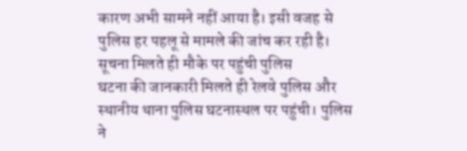कारण अभी सामने नहीं आया है। इसी वजह से पुलिस हर पहलू से मामले की जांच कर रही है।
सूचना मिलते ही मौके पर पहुंची पुलिस
घटना की जानकारी मिलते ही रेलवे पुलिस और स्थानीय थाना पुलिस घटनास्थल पर पहुंची। पुलिस ने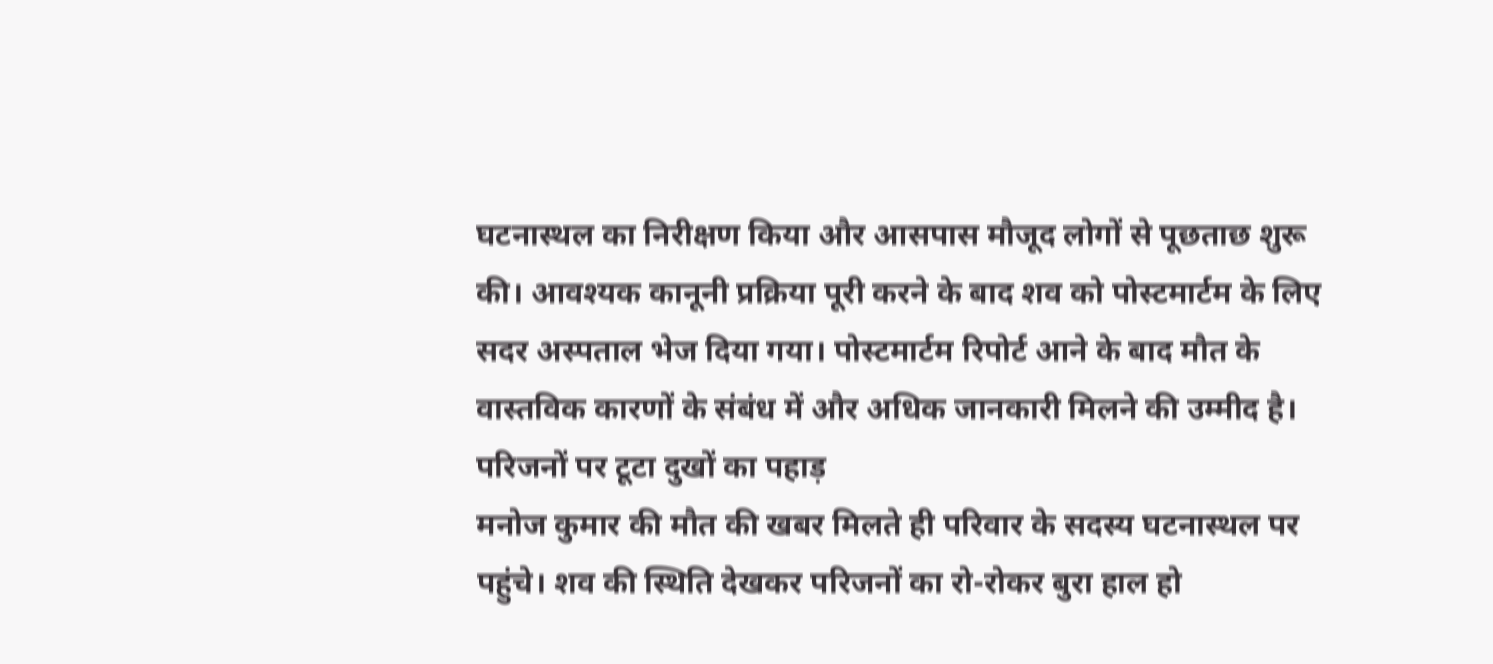घटनास्थल का निरीक्षण किया और आसपास मौजूद लोगों से पूछताछ शुरू की। आवश्यक कानूनी प्रक्रिया पूरी करने के बाद शव को पोस्टमार्टम के लिए सदर अस्पताल भेज दिया गया। पोस्टमार्टम रिपोर्ट आने के बाद मौत के वास्तविक कारणों के संबंध में और अधिक जानकारी मिलने की उम्मीद है।
परिजनों पर टूटा दुखों का पहाड़
मनोज कुमार की मौत की खबर मिलते ही परिवार के सदस्य घटनास्थल पर पहुंचे। शव की स्थिति देखकर परिजनों का रो-रोकर बुरा हाल हो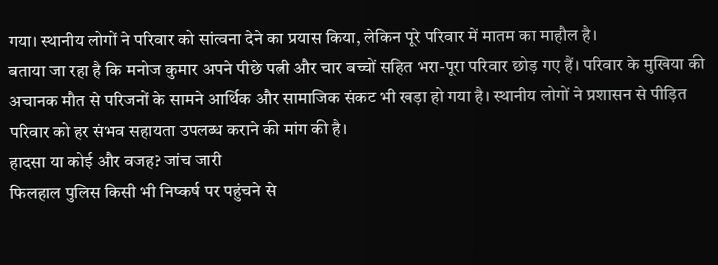गया। स्थानीय लोगों ने परिवार को सांत्वना देने का प्रयास किया, लेकिन पूरे परिवार में मातम का माहौल है।
बताया जा रहा है कि मनोज कुमार अपने पीछे पत्नी और चार बच्चों सहित भरा-पूरा परिवार छोड़ गए हैं। परिवार के मुखिया की अचानक मौत से परिजनों के सामने आर्थिक और सामाजिक संकट भी खड़ा हो गया है। स्थानीय लोगों ने प्रशासन से पीड़ित परिवार को हर संभव सहायता उपलब्ध कराने की मांग की है।
हादसा या कोई और वजह? जांच जारी
फिलहाल पुलिस किसी भी निष्कर्ष पर पहुंचने से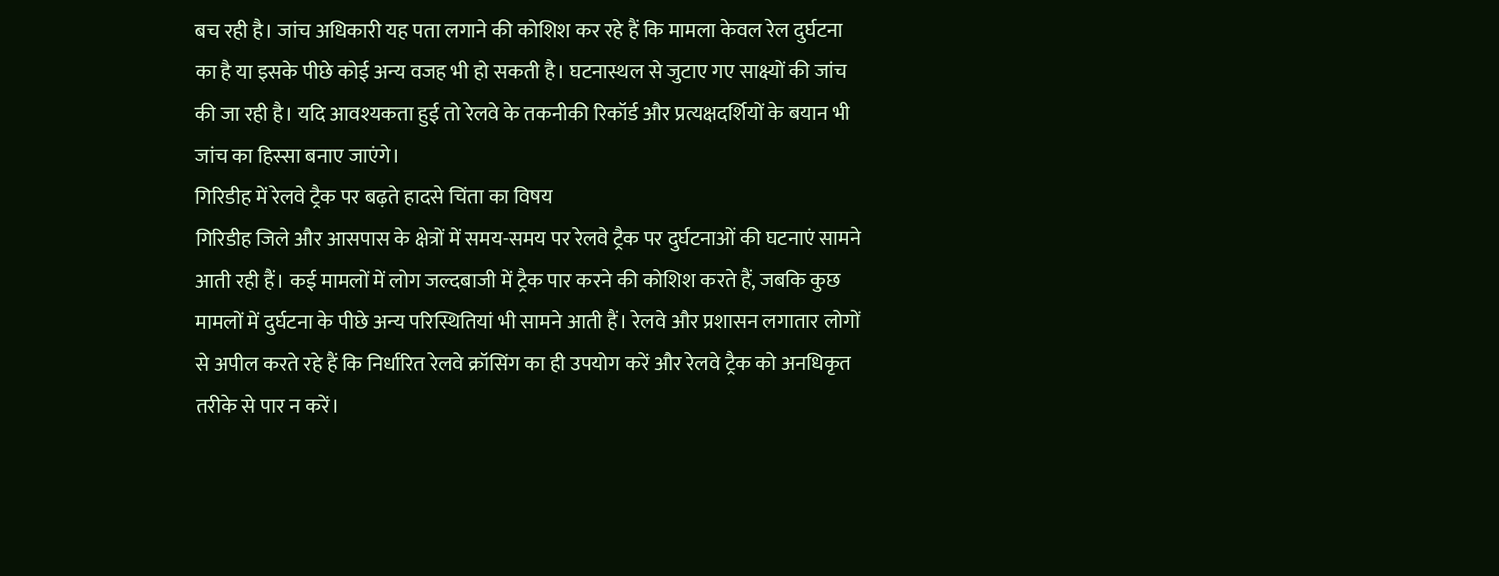बच रही है। जांच अधिकारी यह पता लगाने की कोशिश कर रहे हैं कि मामला केवल रेल दुर्घटना का है या इसके पीछे कोई अन्य वजह भी हो सकती है। घटनास्थल से जुटाए गए साक्ष्यों की जांच की जा रही है। यदि आवश्यकता हुई तो रेलवे के तकनीकी रिकॉर्ड और प्रत्यक्षदर्शियों के बयान भी जांच का हिस्सा बनाए जाएंगे।
गिरिडीह में रेलवे ट्रैक पर बढ़ते हादसे चिंता का विषय
गिरिडीह जिले और आसपास के क्षेत्रों में समय-समय पर रेलवे ट्रैक पर दुर्घटनाओं की घटनाएं सामने आती रही हैं। कई मामलों में लोग जल्दबाजी में ट्रैक पार करने की कोशिश करते हैं, जबकि कुछ मामलों में दुर्घटना के पीछे अन्य परिस्थितियां भी सामने आती हैं। रेलवे और प्रशासन लगातार लोगों से अपील करते रहे हैं कि निर्धारित रेलवे क्रॉसिंग का ही उपयोग करें और रेलवे ट्रैक को अनधिकृत तरीके से पार न करें।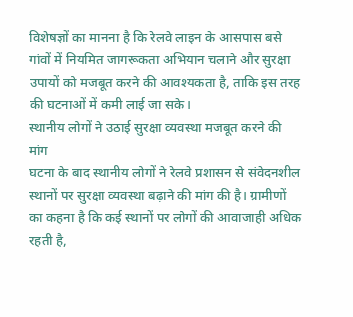विशेषज्ञों का मानना है कि रेलवे लाइन के आसपास बसे गांवों में नियमित जागरूकता अभियान चलाने और सुरक्षा उपायों को मजबूत करने की आवश्यकता है, ताकि इस तरह की घटनाओं में कमी लाई जा सके।
स्थानीय लोगों ने उठाई सुरक्षा व्यवस्था मजबूत करने की मांग
घटना के बाद स्थानीय लोगों ने रेलवे प्रशासन से संवेदनशील स्थानों पर सुरक्षा व्यवस्था बढ़ाने की मांग की है। ग्रामीणों का कहना है कि कई स्थानों पर लोगों की आवाजाही अधिक रहती है,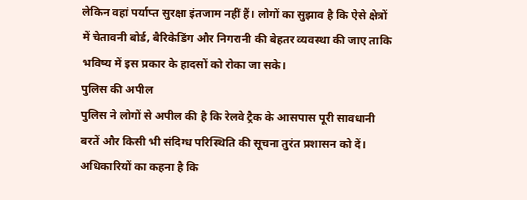लेकिन वहां पर्याप्त सुरक्षा इंतजाम नहीं हैं। लोगों का सुझाव है कि ऐसे क्षेत्रों में चेतावनी बोर्ड, बैरिकेडिंग और निगरानी की बेहतर व्यवस्था की जाए ताकि भविष्य में इस प्रकार के हादसों को रोका जा सके।
पुलिस की अपील
पुलिस ने लोगों से अपील की है कि रेलवे ट्रैक के आसपास पूरी सावधानी बरतें और किसी भी संदिग्ध परिस्थिति की सूचना तुरंत प्रशासन को दें। अधिकारियों का कहना है कि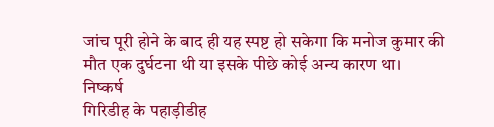जांच पूरी होने के बाद ही यह स्पष्ट हो सकेगा कि मनोज कुमार की मौत एक दुर्घटना थी या इसके पीछे कोई अन्य कारण था।
निष्कर्ष
गिरिडीह के पहाड़ीडीह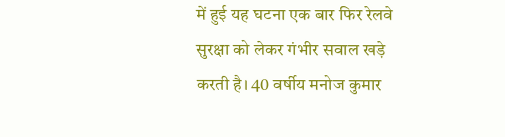में हुई यह घटना एक बार फिर रेलवे सुरक्षा को लेकर गंभीर सवाल खड़े करती है। 40 वर्षीय मनोज कुमार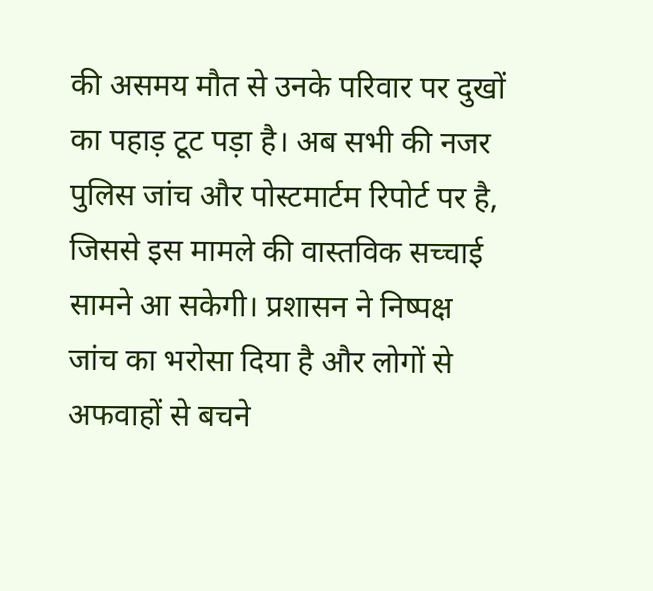की असमय मौत से उनके परिवार पर दुखों का पहाड़ टूट पड़ा है। अब सभी की नजर पुलिस जांच और पोस्टमार्टम रिपोर्ट पर है, जिससे इस मामले की वास्तविक सच्चाई सामने आ सकेगी। प्रशासन ने निष्पक्ष जांच का भरोसा दिया है और लोगों से अफवाहों से बचने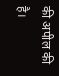की अपील की है।